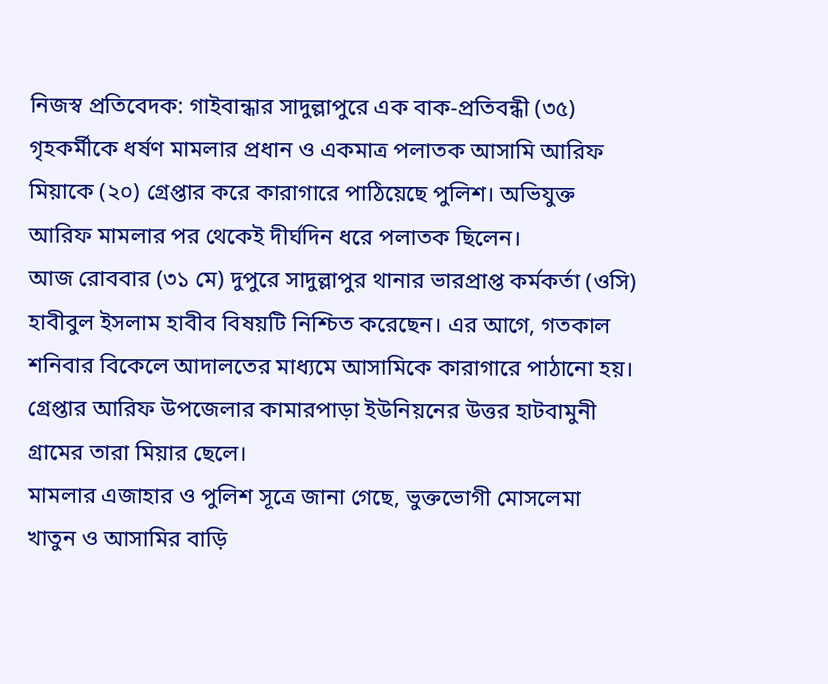নিজস্ব প্রতিবেদক: গাইবান্ধার সাদুল্লাপুরে এক বাক-প্রতিবন্ধী (৩৫) গৃহকর্মীকে ধর্ষণ মামলার প্রধান ও একমাত্র পলাতক আসামি আরিফ মিয়াকে (২০) গ্রেপ্তার করে কারাগারে পাঠিয়েছে পুলিশ। অভিযুক্ত আরিফ মামলার পর থেকেই দীর্ঘদিন ধরে পলাতক ছিলেন।
আজ রোববার (৩১ মে) দুপুরে সাদুল্লাপুর থানার ভারপ্রাপ্ত কর্মকর্তা (ওসি) হাবীবুল ইসলাম হাবীব বিষয়টি নিশ্চিত করেছেন। এর আগে, গতকাল শনিবার বিকেলে আদালতের মাধ্যমে আসামিকে কারাগারে পাঠানো হয়। গ্রেপ্তার আরিফ উপজেলার কামারপাড়া ইউনিয়নের উত্তর হাটবামুনী গ্রামের তারা মিয়ার ছেলে।
মামলার এজাহার ও পুলিশ সূত্রে জানা গেছে, ভুক্তভোগী মোসলেমা খাতুন ও আসামির বাড়ি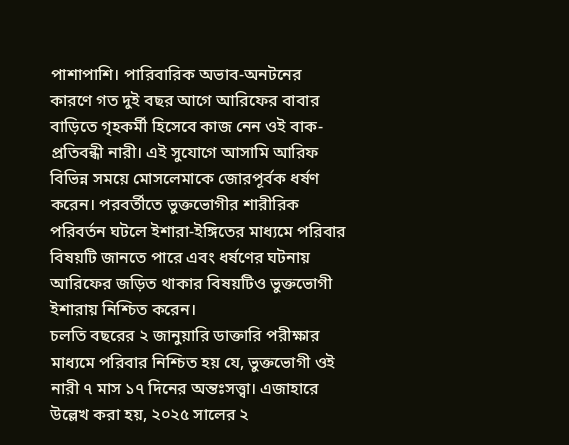পাশাপাশি। পারিবারিক অভাব-অনটনের কারণে গত দুই বছর আগে আরিফের বাবার বাড়িতে গৃহকর্মী হিসেবে কাজ নেন ওই বাক-প্রতিবন্ধী নারী। এই সুযোগে আসামি আরিফ বিভিন্ন সময়ে মোসলেমাকে জোরপূর্বক ধর্ষণ করেন। পরবর্তীতে ভুক্তভোগীর শারীরিক পরিবর্তন ঘটলে ইশারা-ইঙ্গিতের মাধ্যমে পরিবার বিষয়টি জানতে পারে এবং ধর্ষণের ঘটনায় আরিফের জড়িত থাকার বিষয়টিও ভুক্তভোগী ইশারায় নিশ্চিত করেন।
চলতি বছরের ২ জানুয়ারি ডাক্তারি পরীক্ষার মাধ্যমে পরিবার নিশ্চিত হয় যে, ভুক্তভোগী ওই নারী ৭ মাস ১৭ দিনের অন্তঃসত্ত্বা। এজাহারে উল্লেখ করা হয়, ২০২৫ সালের ২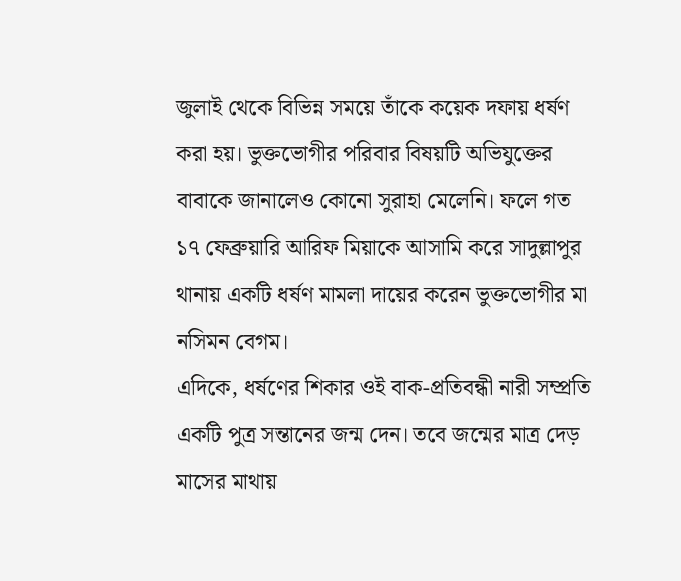জুলাই থেকে বিভিন্ন সময়ে তাঁকে কয়েক দফায় ধর্ষণ করা হয়। ভুক্তভোগীর পরিবার বিষয়টি অভিযুক্তের বাবাকে জানালেও কোনো সুরাহা মেলেনি। ফলে গত ১৭ ফেব্রুয়ারি আরিফ মিয়াকে আসামি করে সাদুল্লাপুর থানায় একটি ধর্ষণ মামলা দায়ের করেন ভুক্তভোগীর মা নসিমন বেগম।
এদিকে, ধর্ষণের শিকার ওই বাক-প্রতিবন্ধী নারী সম্প্রতি একটি পুত্র সন্তানের জন্ম দেন। তবে জন্মের মাত্র দেড় মাসের মাথায়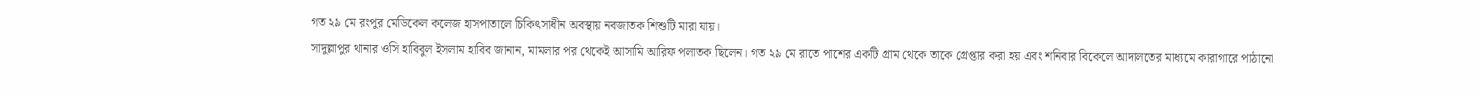গত ২৯ মে রংপুর মেডিকেল কলেজ হাসপাতালে চিকিৎসাধীন অবস্থায় নবজাতক শিশুটি মারা যায়।
সাদুল্লাপুর থানার ওসি হাবিবুল ইসলাম হাবিব জানান, মামলার পর থেকেই আসামি আরিফ পলাতক ছিলেন। গত ২৯ মে রাতে পাশের একটি গ্রাম থেকে তাকে গ্রেপ্তার করা হয় এবং শনিবার বিকেলে আদালতের মাধ্যমে কারাগারে পাঠানো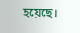হয়েছে।